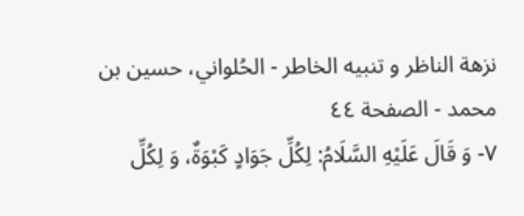نزهة الناظر و تنبيه الخاطر - الحُلواني، حسين بن محمد - الصفحة ٤٤
٧- وَ قَالَ عَلَيْهِ السَّلَامُ: لِكُلِّ جَوَادٍ كَبْوَةٌ، وَ لِكُلِّ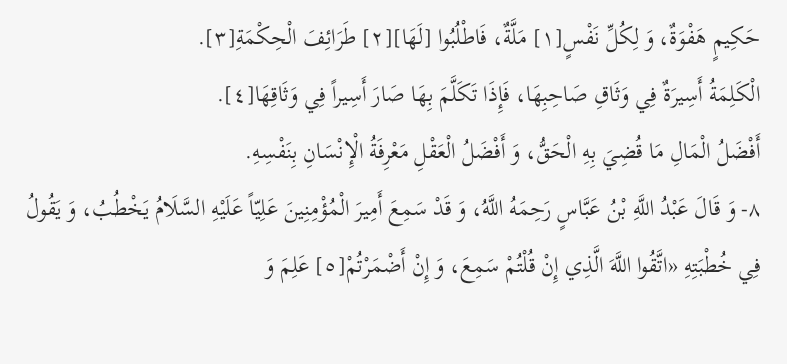حَكِيمٍ هَفْوَةٌ، وَ لِكُلِّ نَفْسٍ[١] مَلَّةٌ، فَاطْلُبُوا [لَهَا][٢] طَرَائِفَ الْحِكْمَةِ[٣].
الْكَلِمَةُ أَسِيرَةٌ فِي وَثَاقِ صَاحِبِهَا، فَإِذَا تَكَلَّمَ بِهَا صَارَ أَسِيراً فِي وَثَاقِهَا[٤].
أَفْضَلُ الْمَالِ مَا قُضِيَ بِهِ الْحَقُّ، وَ أَفْضَلُ الْعَقْلِ مَعْرِفَةُ الْإِنْسَانِ بِنَفْسِهِ.
٨- وَ قَالَ عَبْدُ اللَّهِ بْنُ عَبَّاسٍ رَحِمَهُ اللَّهُ، وَ قَدْ سَمِعَ أَمِيرَ الْمُؤْمِنِينَ عَلِيّاً عَلَيْهِ السَّلَامُ يَخْطُبُ، وَ يَقُولُ فِي خُطْبَتِهِ «اتَّقُوا اللَّهَ الَّذِي إِنْ قُلْتُمْ سَمِعَ، وَ إِنْ أَضْمَرْتُمْ[٥] عَلِمَ وَ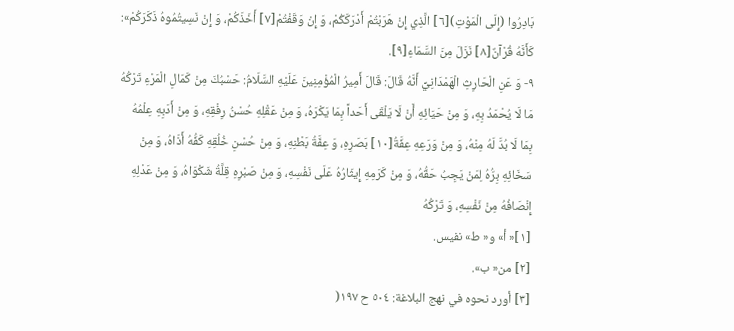بَادِرُوا (إِلَى الْمَوْتِ)[٦] الَّذِي إِنْ هَرَبْتُمْ أَدْرَكَكُمْ، وَ إِنْ وَقَفْتُمْ[٧] أَخَذَكُمْ، وَ إِنْ نَسِيتُمُوهُ ذَكَرَكُمْ»: كَأَنَّهُ قُرْآنٌ[٨] نَزَلَ مِنَ السَّمَاءِ[٩].
٩- وَ عَنِ الْحَارِثِ الْهَمْدَانِيِّ أَنَّهُ قَالَ: قَالَ أَمِيرُ الْمُؤْمِنِينَ عَلَيْهِ السَّلَامُ: حَسْبُكَ مِنْ كَمَالِ الْمَرْءِ تَرْكُهُ مَا لَا يُحْمَدُ بِهِ، وَ مِنْ حَيَائِهِ أَنْ لَا يَلْقَى أَحَداً بِمَا يَكْرَهُ، وَ مِنْ عَقْلِهِ حُسْنُ رِفْقِهِ، وَ مِنْ أَدَبِهِ عِلْمُهُ بِمَا لَا بُدَّ لَهُ مِنْهُ، وَ مِنْ وَرَعِهِ عِفَّةُ[١٠] بَصَرِهِ، وَ عِفَّةُ بَطْنِهِ، وَ مِنْ حُسْنِ خُلُقِهِ كَفُّهُ أَذَاهُ، وَ مِنْ سَخَائِهِ بِرُّهُ لِمَنْ يَجِبُ حَقُّهُ، وَ مِنْ كَرَمِهِ إِيثَارُهُ عَلَى نَفْسِهِ، وَ مِنْ صَبْرِهِ قِلَّةُ شَكْوَاهُ، وَ مِنْ عَدْلِهِ إِنْصَافُهُ مِنْ نَفْسِهِ، وَ تَرْكُهُ
[١]« أ» و« ط» نفيس.
[٢] من« ب».
[٣] أورد نحوه في نهج البلاغة: ٥٠٤ ح ١٩٧(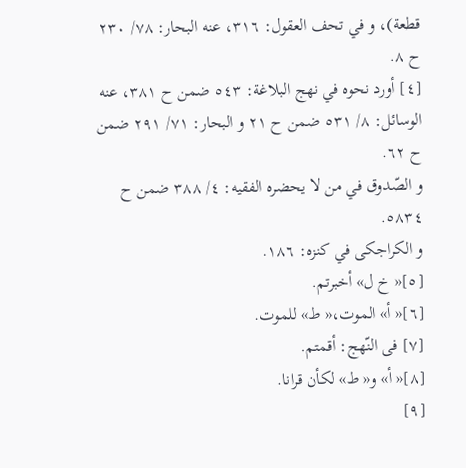قطعة)، و في تحف العقول: ٣١٦، عنه البحار: ٧٨/ ٢٣٠ ح ٨.
[٤] أورد نحوه في نهج البلاغة: ٥٤٣ ضمن ح ٣٨١، عنه الوسائل: ٨/ ٥٣١ ضمن ح ٢١ و البحار: ٧١/ ٢٩١ ضمن ح ٦٢.
و الصّدوق في من لا يحضره الفقيه: ٤/ ٣٨٨ ضمن ح ٥٨٣٤.
و الكراجكى في كنزه: ١٨٦.
[٥]« خ ل» أخبرتم.
[٦]« أ» الموت،« ط» للموت.
[٧] فى النّهج: أقمتم.
[٨]« أ» و« ط» لكأن قرانا.
[٩]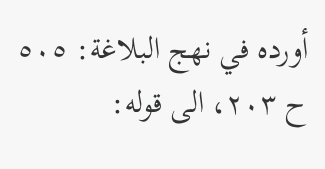أورده في نهج البلاغة: ٥٠٥ ح ٢٠٣، الى قوله: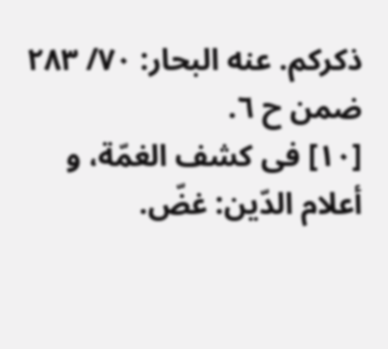ذكركم. عنه البحار: ٧٠/ ٢٨٣ ضمن ح ٦.
[١٠] فى كشف الغمّة، و أعلام الدّين: غضّ.